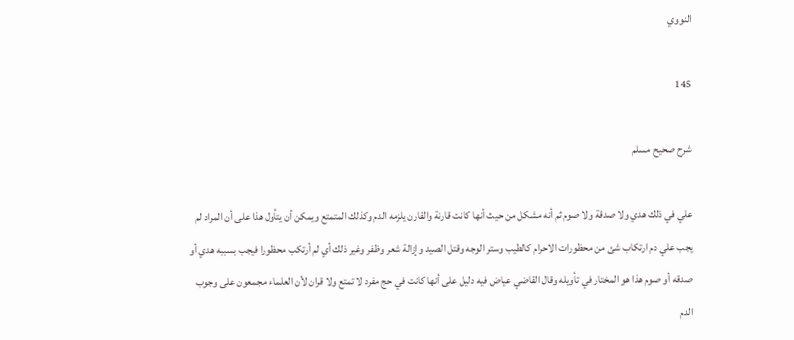النووي

145

شرح صحيح مسلم

علي في ذلك هدي ولا صدقة ولا صوم ثم أنه مشكل من حيث أنها كانت قارنة والقارن يلزمه الدم وكذلك المتمتع ويمكن أن يتأول هذا على أن المراد لم يجب علي دم ارتكاب شئ من محظورات الاحرام كالطيب وستر الوجه وقتل الصيد وإزالة شعر وظفر وغير ذلك أي لم أرتكب محظورا فيجب بسببه هدي أو صدقه أو صوم هذا هو المختار في تأويله وقال القاضي عياض فيه دليل على أنها كانت في حج مفرد لا تمتع ولا قران لأن العلماء مجمعون على وجوب الدم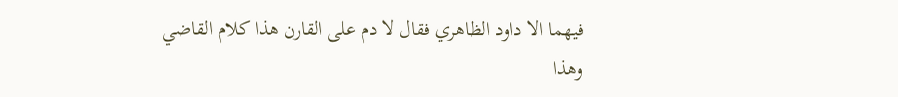فيهما الا داود الظاهري فقال لا دم على القارن هذا كلام القاضي وهذا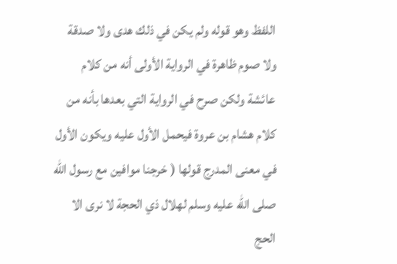اللفظ وهو قوله ولم يكن في ذلك هدى ولا صدقة ولا صوم ظاهرة في الرواية الأولى أنه من كلام عائشة ولكن صرح في الرواية التي بعدها بأنه من كلام هشام بن عروة فيحمل الأول عليه ويكون الأول في معنى المدرج قولها ( خرجنا موافين مع رسول الله صلى الله عليه وسلم لهلال ذي الحجة لا نرى الا الحج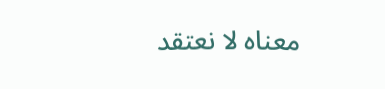معناه لا نعتقد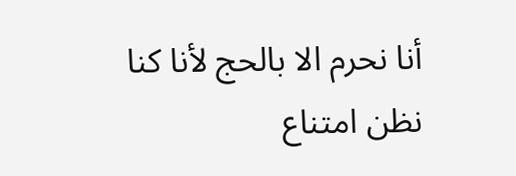أنا نحرم الا بالحج لأنا كنا نظن امتناع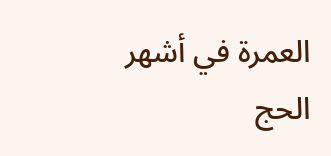العمرة في أشهر الحج